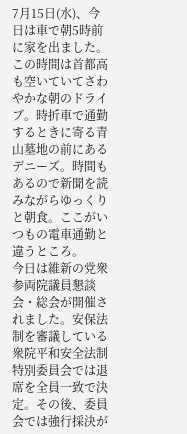7月15日(水)、今日は車で朝5時前に家を出ました。この時間は首都高も空いていてさわやかな朝のドライブ。時折車で通勤するときに寄る青山墓地の前にあるデニーズ。時間もあるので新聞を読みながらゆっくりと朝食。ここがいつもの電車通勤と違うところ。
今日は維新の党衆参両院議員懇談会・総会が開催されました。安保法制を審議している衆院平和安全法制特別委員会では退席を全員一致で決定。その後、委員会では強行採決が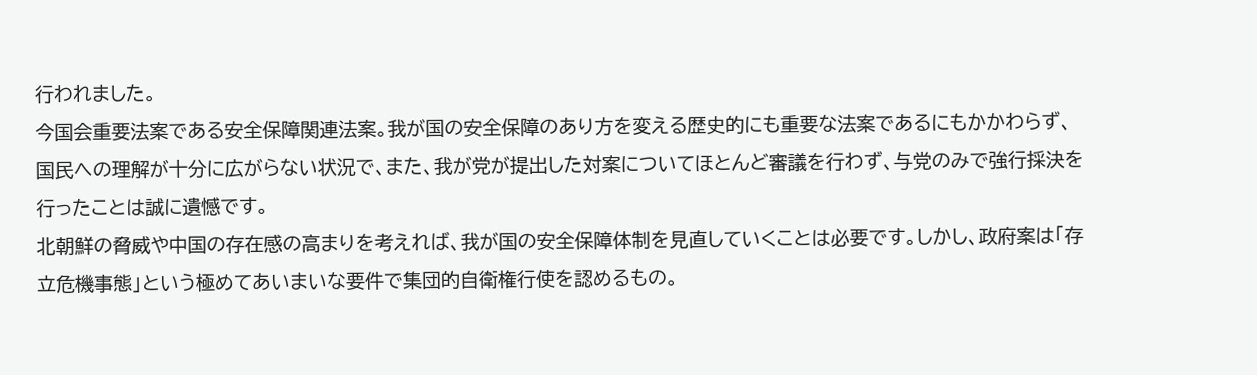行われました。
今国会重要法案である安全保障関連法案。我が国の安全保障のあり方を変える歴史的にも重要な法案であるにもかかわらず、国民への理解が十分に広がらない状況で、また、我が党が提出した対案についてほとんど審議を行わず、与党のみで強行採決を行ったことは誠に遺憾です。
北朝鮮の脅威や中国の存在感の高まりを考えれば、我が国の安全保障体制を見直していくことは必要です。しかし、政府案は「存立危機事態」という極めてあいまいな要件で集団的自衛権行使を認めるもの。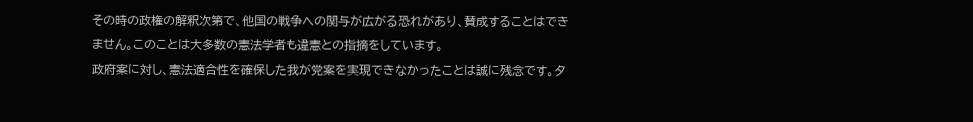その時の政権の解釈次第で、他国の戦争への関与が広がる恐れがあり、賛成することはできません。このことは大多数の憲法学者も違憲との指摘をしています。
政府案に対し、憲法適合性を確保した我が党案を実現できなかったことは誠に残念です。夕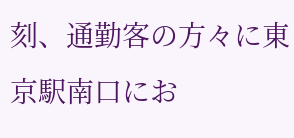刻、通勤客の方々に東京駅南口にお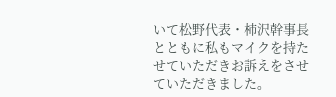いて松野代表・柿沢幹事長とともに私もマイクを持たせていただきお訴えをさせていただきました。